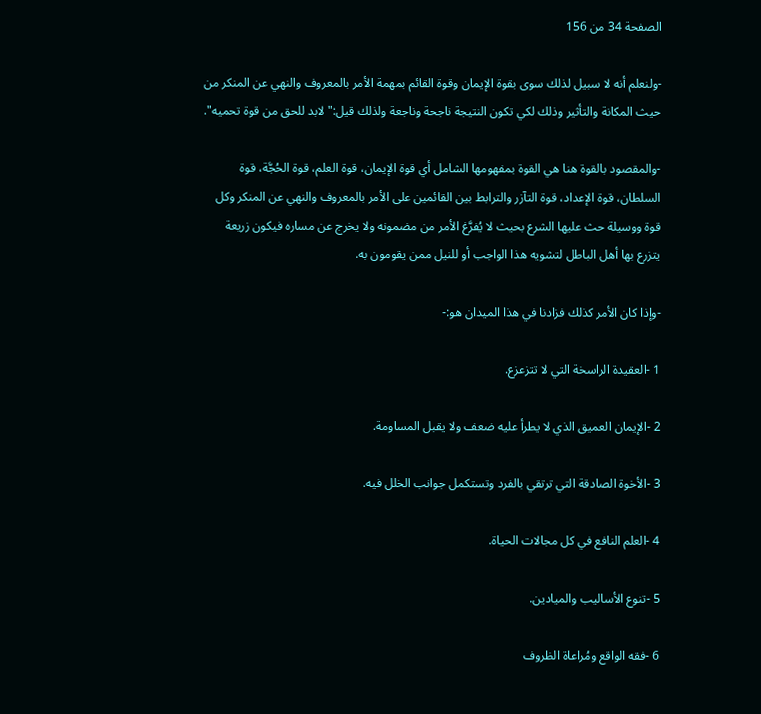الصفحة 34 من 156

-ولنعلم أنه لا سبيل لذلك سوى بقوة الإيمان وقوة القائم بمهمة الأمر بالمعروف والنهي عن المنكر من حيث المكانة والتأثير وذلك لكي تكون النتيجة ناجحة وناجعة ولذلك قيل:"لابد للحق من قوة تحميه".

-والمقصود بالقوة هنا هي القوة بمفهومها الشامل أي قوة الإيمان، قوة العلم، قوة الحُجَّة، قوة السلطان، قوة الإعداد، قوة التآزر والترابط بين القائمين على الأمر بالمعروف والنهي عن المنكر وكل قوة ووسيلة حث عليها الشرع بحيث لا يُفرَّغ الأمر من مضمونه ولا يخرج عن مساره فيكون زريعة يتزرع بها أهل الباطل لتشويه هذا الواجب أو للنيل ممن يقومون به.

-وإذا كان الأمر كذلك فزادنا في هذا الميدان هو:-

1 -العقيدة الراسخة التي لا تتزعزع.

2 -الإيمان العميق الذي لا يطرأ عليه ضعف ولا يقبل المساومة.

3 -الأخوة الصادقة التي ترتقي بالفرد وتستكمل جوانب الخلل فيه.

4 -العلم النافع في كل مجالات الحياة.

5 -تنوع الأساليب والميادين.

6 -فقه الواقع ومُراعاة الظروف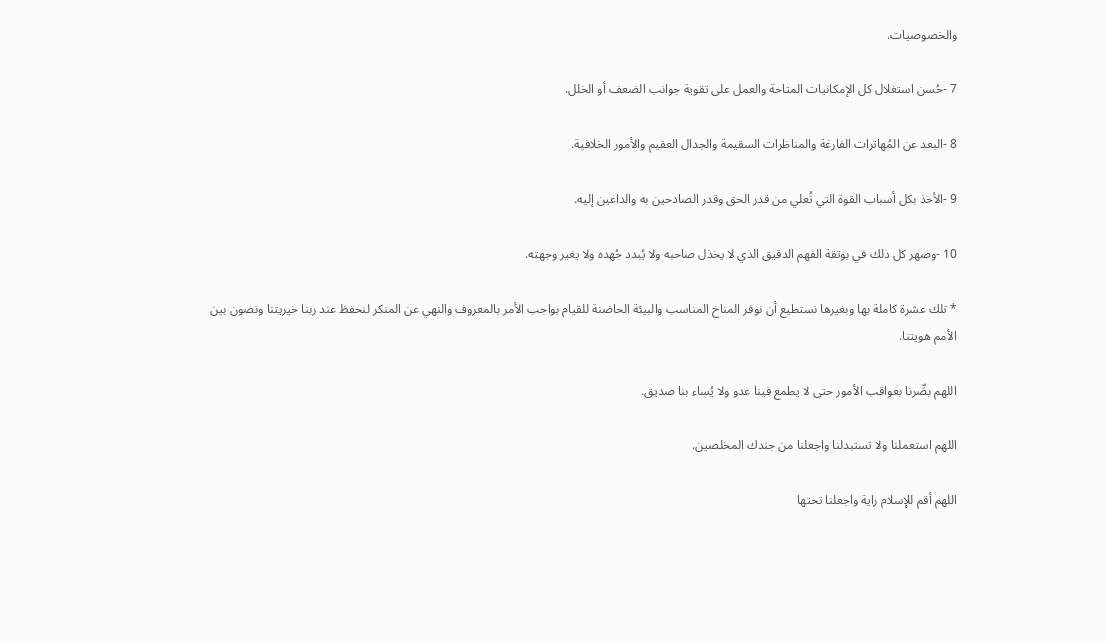والخصوصيات.

7 -حُسن استغلال كل الإمكانيات المتاحة والعمل على تقوية جوانب الضعف أو الخلل.

8 -البعد عن المُهاترات الفارغة والمناظرات السقيمة والجدال العقيم والأمور الخلافية.

9 -الأخذ بكل أسباب القوة التي تُعلي من قدر الحق وقدر الصادحين به والداعين إليه.

10 -وصهر كل ذلك في بوتقة الفهم الدقيق الذي لا يخذل صاحبه ولا يُبدد جُهده ولا يغير وجهته.

* تلك عشرة كاملة بها وبغيرها نستطيع أن نوفر المناخ المناسب والبيئة الحاضنة للقيام بواجب الأمر بالمعروف والنهي عن المنكر لنحفظ عند ربنا خيريتنا ونصون بين الأمم هويتنا.

اللهم بصِّرنا بعواقب الأمور حتى لا يطمع فينا عدو ولا يُساء بنا صديق.

اللهم استعملنا ولا تستبدلنا واجعلنا من جندك المخلصين.

اللهم أقم للإسلام راية واجعلنا تحتها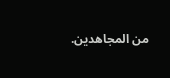من المجاهدين.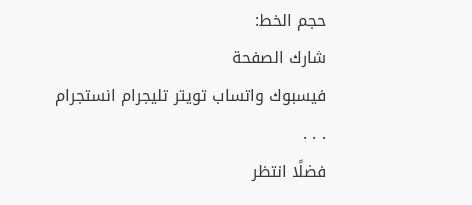حجم الخط:
شارك الصفحة
فيسبوك واتساب تويتر تليجرام انستجرام
. . .
فضلًا انتظر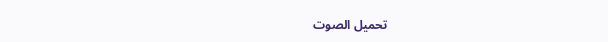تحميل الصوت